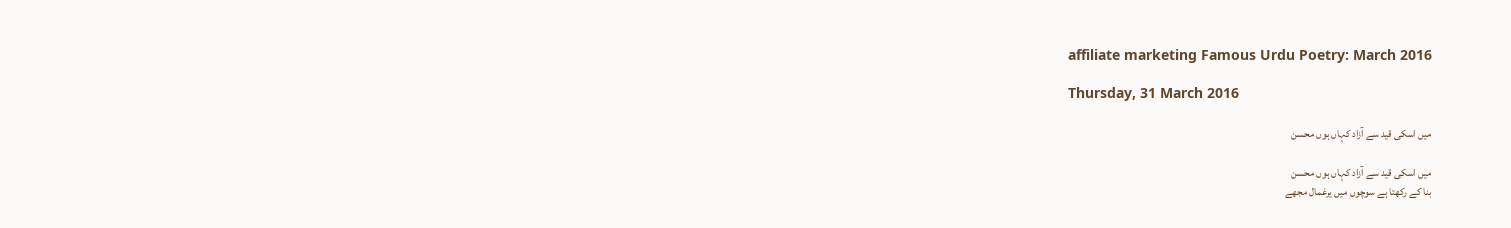affiliate marketing Famous Urdu Poetry: March 2016

Thursday, 31 March 2016

میں اسکی قید سے آزاد کہاں ہوں محسن

میں اسکی قید سے آزاد کہاں ہوں محسن
بنا کے رکھتا ہے سوچوں میں یرغمال مجھے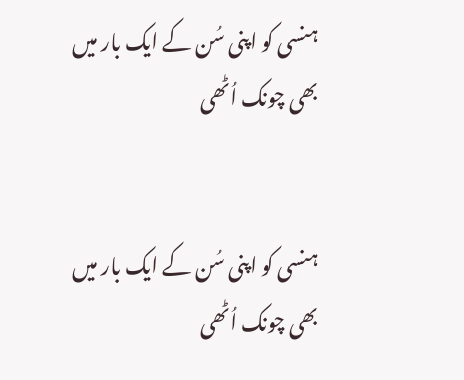ہنسی کو اپنی سُن کے ایک بار میں بھی چونک اُٹھی


ہنسی کو اپنی سُن کے ایک بار میں بھی چونک اُٹھی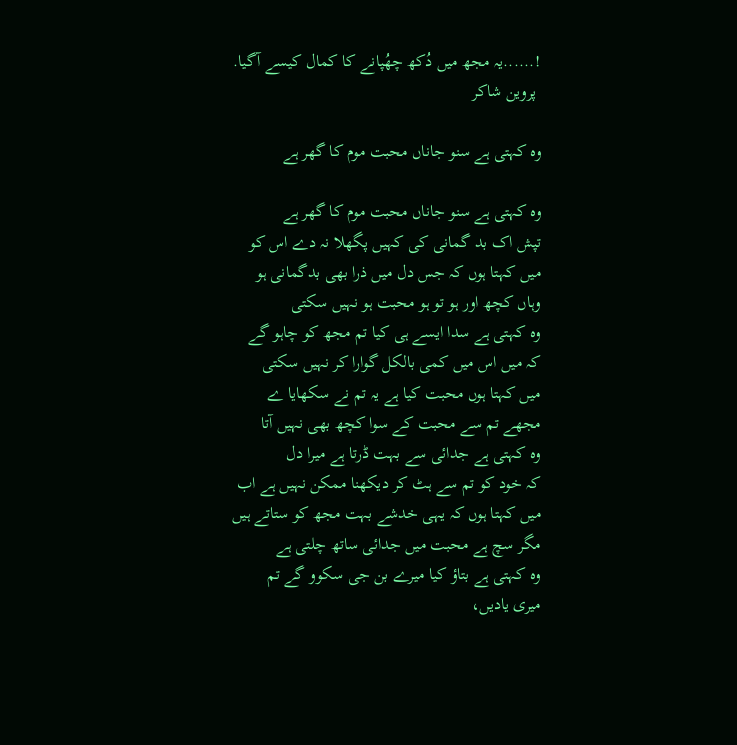!......یہ مجھ میں دُکھ چھُپانے کا کمال کیسے آگیا.
 پروین شاکر

وہ کہتی ہے سنو جاناں محبت موم کا گھر ہے

وہ کہتی ہے سنو جاناں محبت موم کا گھر ہے
تپش اک بد گمانی کی کہیں پگھلا نہ دے اس کو
میں کہتا ہوں کہ جس دل میں ذرا بھی بدگمانی ہو
وہاں کچھ اور ہو تو ہو محبت ہو نہیں سکتی
وہ کہتی ہے سدا ایسے ہی کیا تم مجھ کو چاہو گے
کہ میں اس میں کمی بالکل گوارا کر نہیں سکتی
میں کہتا ہوں محبت کیا ہے یہ تم نے سکھایا ے
مجھے تم سے محبت کے سوا کچھ بھی نہیں آتا
وہ کہتی ہے جدائی سے بہت ڈرتا ہے میرا دل
کہ خود کو تم سے ہٹ کر دیکھنا ممکن نہیں ہے اب
میں کہتا ہوں کہ یہی خدشے بہت مجھ کو ستاتے ہیں
مگر سچ ہے محبت میں جدائی ساتھ چلتی ہے
وہ کہتی ہے بتاؤ کیا میرے بن جی سکوو گے تم
میری یادیں،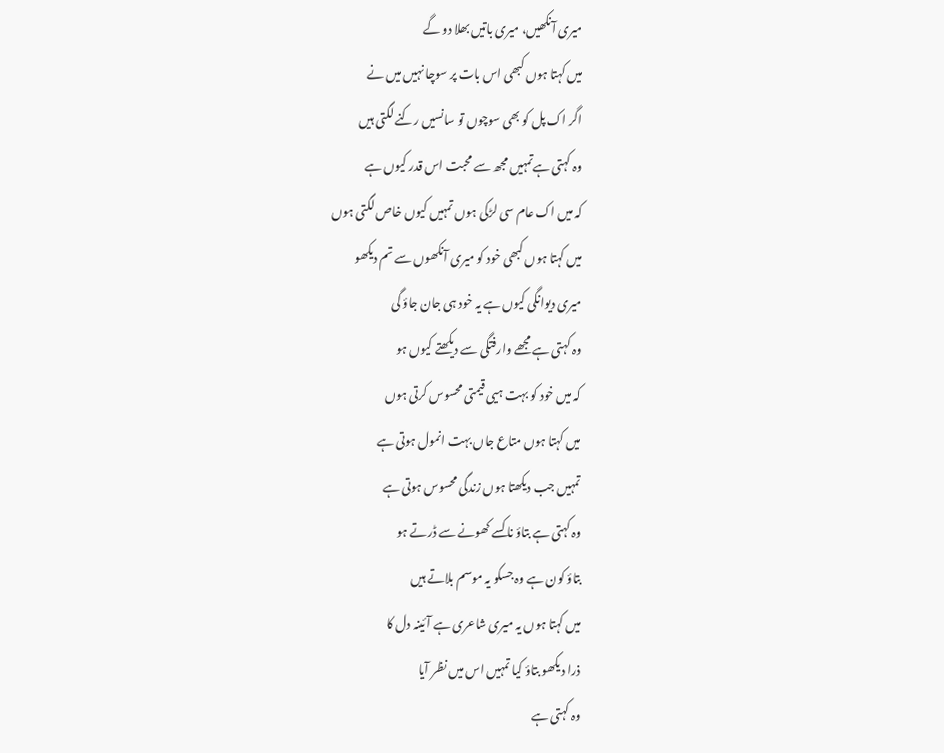میری آنکھیں، میری باتیں بھلا دو گے
میں کہتا ہوں کبھی اس بات پر سوچا نہیں میں نے
اگر اک پل کو بھی سوچوں تو سانسیں رکنے لگتی ہیں
وہ کہتی ہےتمہیں مجھ سے محبت اس قدر کیوں ہے
کہ میں اک عام سی لڑکی ہوں تمہیں کیوں خاص لگتی ہوں
میں کہتا ہوں کبھی خود کو میری آنکھوں سے تم دیکھو
میری دیوانگی کیوں ہے یہ خود ہی جان جاؤ گی
وہ کہتی ہے مجھے وارفتگی سے دیکھتے کیوں ہو
کہ میں خود کو بہت ہیی قیمتی محسوس کرتی ہوں
میں کہتا ہوں متاع جاں بہت انمول ہوتی ہے
تمہیں جب دیکھتا ہوں زندگی محسوس ہوتی ہے
وہ کہتی ہے بتاؤ نا کسے کھونے سے ڈرتے ہو
بتاؤ کون ہے وہ جسکو یہ موسم بلاتے ہیں
میں کہتا ہوں یہ میری شاعری ہے آئینہ دل کا
ذرا دیکھو بتاؤ کیا تمہیں اس میں نظر آیا
وہ کہتی ہے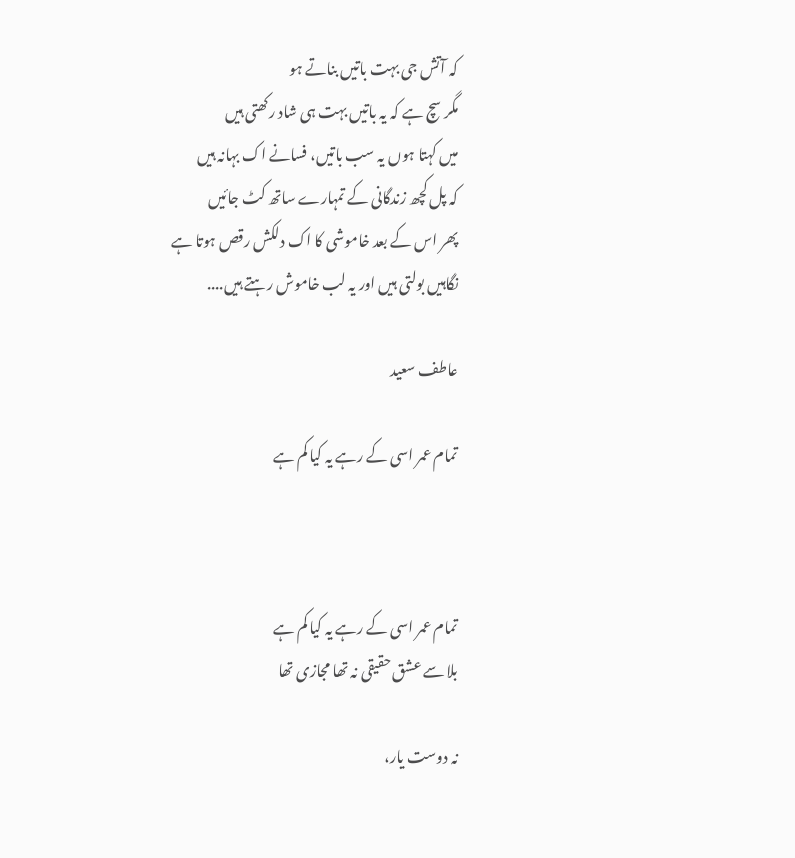کہ آتش جی بہت باتیں بناتے ہو
مگر سچ ہے کہ یہ باتیں بہت ہی شاد رکھتی ہیں
میں کہتا ہوں یہ سب باتیں، فسانے اک بہانہ ہیں
کہ پل کچھ زندگانی کے تمہارے ساتھ کٹ جائیں
پھر اس کے بعد خاموشی کا اک دلکش رقص ہوتا ہے
نگاہیں بولتی ہیں اور یہ لب خاموش رہتے ہیں....

عاطف سعید

تمام عمر اسی کے رہے یہ کیا کم ہے



تمام عمر اسی کے رہے یہ کیا کم ہے
بلا سے عشق حقیقی نہ تھا مجازی تھا

نہ دوست یار،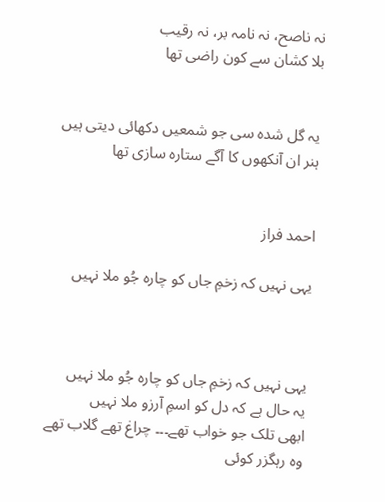نہ ناصح، نہ نامہ بر، نہ رقیب
بلا کشان سے کون راضی تھا


یہ گل شدہ سی جو شمعیں دکھائی دیتی ہیں
ہنر ان آنکھوں کا آگے ستارہ سازی تھا


احمد فراز

یہی نہیں کہ زخمِ جاں کو چارہ جُو ملا نہیں



یہی نہیں کہ زخمِ جاں کو چارہ جُو ملا نہیں
یہ حال ہے کہ دل کو اسمِ آرزو ملا نہیں
ابھی تلک جو خواب تھے۔۔۔ چراغ تھے گلاب تھے
وہ رہگزر کوئی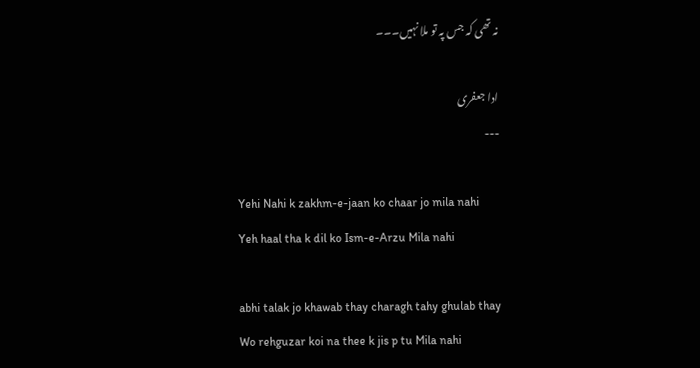نہ تھی کہ جس پہ تو ملا نہیں۔۔۔

ادا جعفری
---

Yehi Nahi k zakhm-e-jaan ko chaar jo mila nahi
Yeh haal tha k dil ko Ism-e-Arzu Mila nahi

abhi talak jo khawab thay charagh tahy ghulab thay
Wo rehguzar koi na thee k jis p tu Mila nahi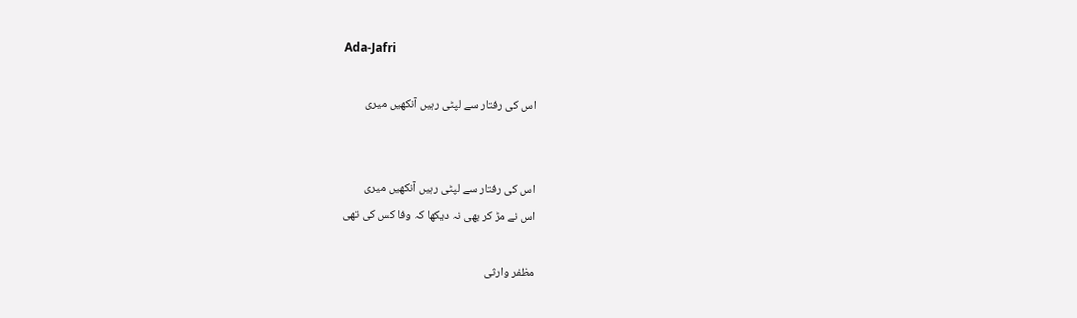Ada-Jafri

اس کی رفتار سے لپٹی رہیں آنکھیں میری


اس کی رفتار سے لپٹی رہیں آنکھیں میری
اس نے مڑ کر بھی نہ دیکھا کہ وفا کس کی تھی

مظفر وارثی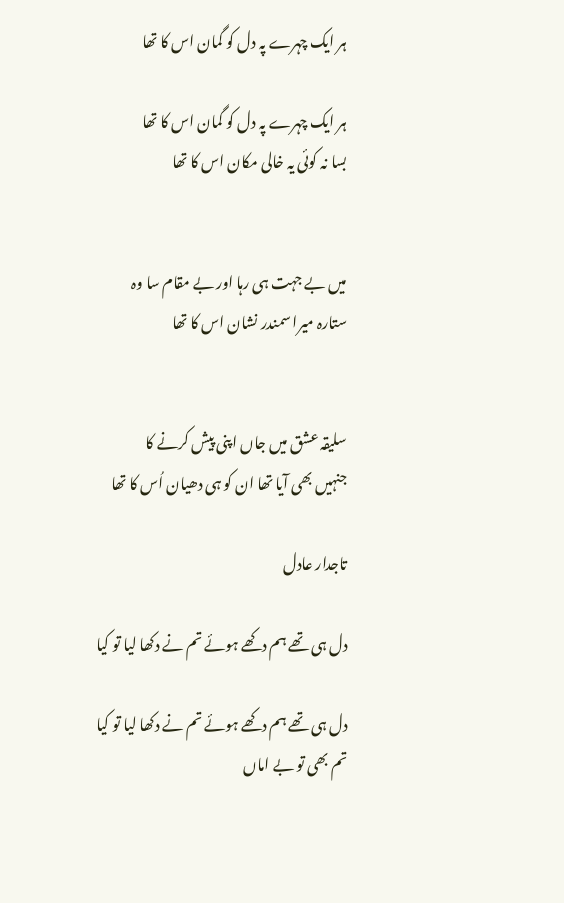ہر ایک چہرے پہ دل کو گمان اس کا تھا

ہر ایک چہرے پہ دل کو گمان اس کا تھا
بسا نہ کوئی یہ خالی مکان اس کا تھا


میں بے جہت ہی رہا اور بے مقام سا وہ
ستارہ میرا سمندر نشان اس کا تھا


سلیقہ عشق میں جاں اپنی پیش کرنے کا
جنہیں بھی آیا تھا ان کو ہی دھیان اُس کا تھا

تاجدار عادل

دل ہی تھے ہم دکھے ہوئے تم نے دکھا لیا تو کیا

دل ہی تھے ہم دکھے ہوئے تم نے دکھا لیا تو کیا
تم بھی تو بے اماں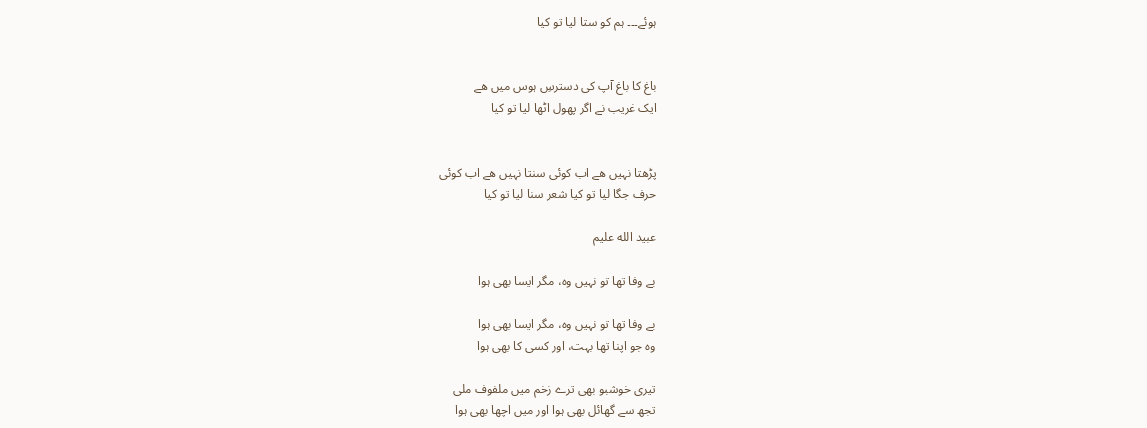ہوئے۔۔۔ ہم کو ستا لیا تو کیا


باغ کا باغ آپ کی دسترسِ ہوس میں ھے
ایک غریب نے اگر پھول اٹھا لیا تو کیا


پڑھتا نہیں ھے اب کوئی سنتا نہیں ھے اب کوئی
حرف جگا لیا تو کیا شعر سنا لیا تو کیا

عبید الله علیم

بے وفا تھا تو نہیں وہ، مگر ایسا بھی ہوا

بے وفا تھا تو نہیں وہ، مگر ایسا بھی ہوا
وہ جو اپنا تھا بہت، اور کسی کا بھی ہوا

تیری خوشبو بھی ترے زخم میں ملفوف ملی
تجھ سے گھائل بھی ہوا اور میں اچھا بھی ہوا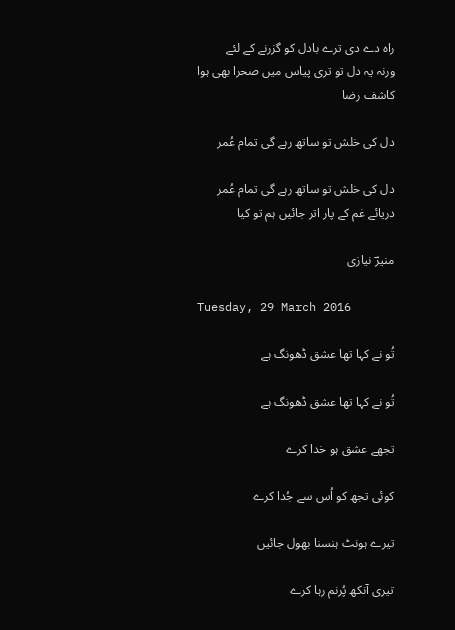راہ دے دی ترے بادل کو گزرنے کے لئے
ورنہ یہ دل تو تری پیاس میں صحرا بھی ہوا
کاشف رضا

دل کی خلش تو ساتھ رہے گی تمام عُمر

دل کی خلش تو ساتھ رہے گی تمام عُمر
دریائے غم کے پار اتر جائیں ہم تو کیا

منیرؔ نیازی

Tuesday, 29 March 2016

تُو نے کہا تھا عشق ڈھونگ ہے

تُو نے کہا تھا عشق ڈھونگ ہے

تجھے عشق ہو خدا کرے

کوئی تجھ کو اُس سے جُدا کرے

تيرے ہونٹ ہنسنا بھول جائيں

تيری آنکھ پُرنم رہا کرے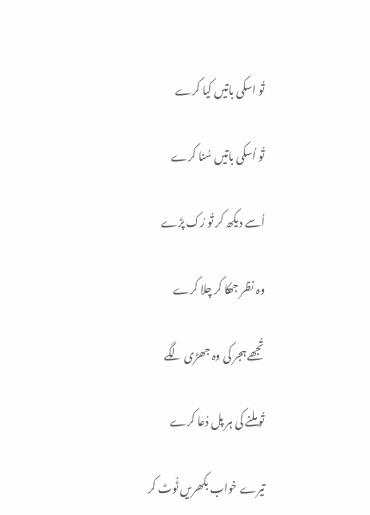تُو اسکی باتيں کيا کرے

تُو اُسکی باتيں سُنا کرے

اُسے ديکھ کر تُو رُک پڑے

وہ نظر جھکا کر چلا کرے

تُجھے ہجر کی وہ جھڑی لگے

تُو ملنے کی ہر پل دُعا کرے

تيرے خواب بکھريں ٹُوٹ کر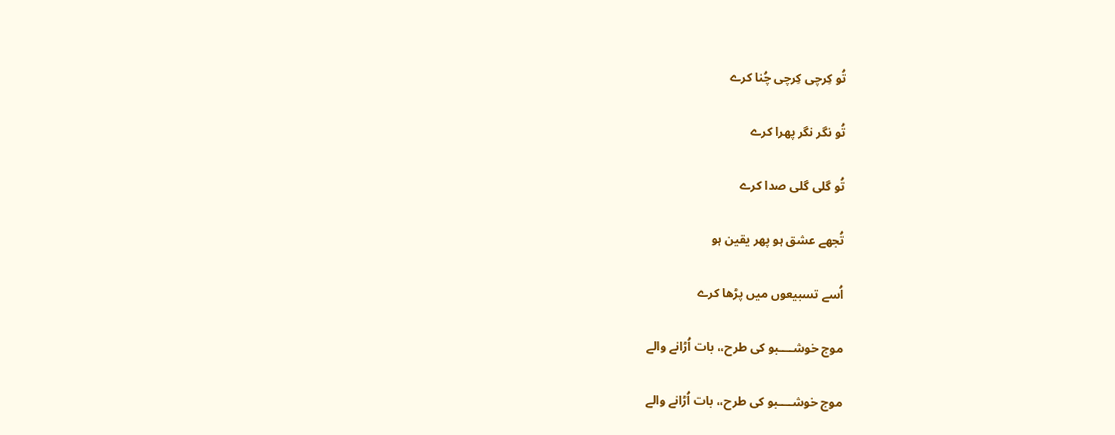تُو کِرچی کِرچی چُنا کرے

تُو نگر نگر پھرا کرے

تُو گلی گلی صدا کرے

تُجھے عشق ہو پھر يقين ہو

اُسے تسبيعوں ميں پڑھا کرے

موج خوشــــبو کی طرح،، بات اُڑانے والے

موج خوشــــبو کی طرح،، بات اُڑانے والے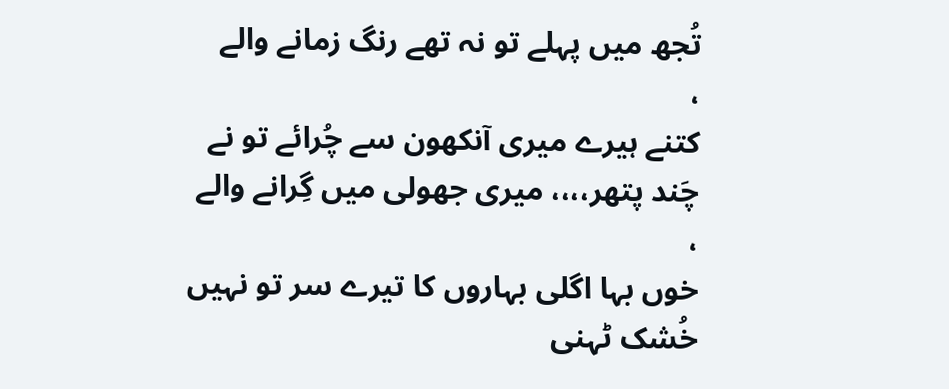تُجھ میں پہلے تو نہ تھے رنگ زمانے والے
،
کتنے ہیرے میری آنکھون سے چُرائے تو نے
چَند پتھر،،،، میری جھولی میں گِرانے والے
،
خوں بہا اگلی بہاروں کا تیرے سر تو نہیں
خُشک ٹہنی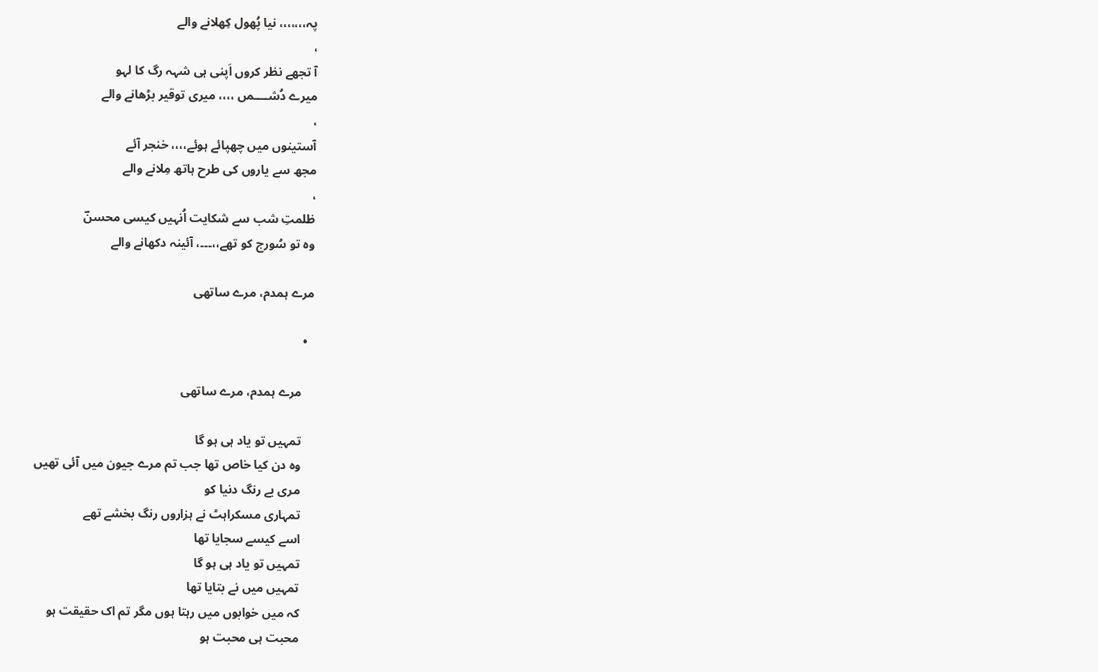پہ،،،،،،، نیا پُھول کِھلانے والے
،
آ تجھے نظر کروں اَپنی ہی شہہ رگ کا لہو
میرے دُشــــمں ،،،، میری توقیر بڑھانے والے
،
آستینوں میں چھپائے ہوئے،،،، خنجر آئے
مجھ سے یاروں کی طرح ہاتھ مِلانے والے
،
ظلمتِ شب سے شکایت اُنہیں کیسی محسنؔ
وہ تو سُورج کو تھے،،۔۔۔، آئینہ دکھانے والے

مرے ہمدم، مرے ساتھی

  •

    مرے ہمدم، مرے ساتھی

    تمہیں تو یاد ہی ہو گا
    وہ دن کیا خاص تھا جب تم مرے جیون میں آئی تھیں
    مری بے رنگ دنیا کو
    تمہاری مسکراہٹ نے ہزاروں رنگ بخشے تھے
    اسے کیسے سجایا تھا
    تمہیں تو یاد ہی ہو گا
    تمہیں میں نے بتایا تھا
    کہ میں خوابوں میں رہتا ہوں مگر تم اک حقیقت ہو
    محبت ہی محبت ہو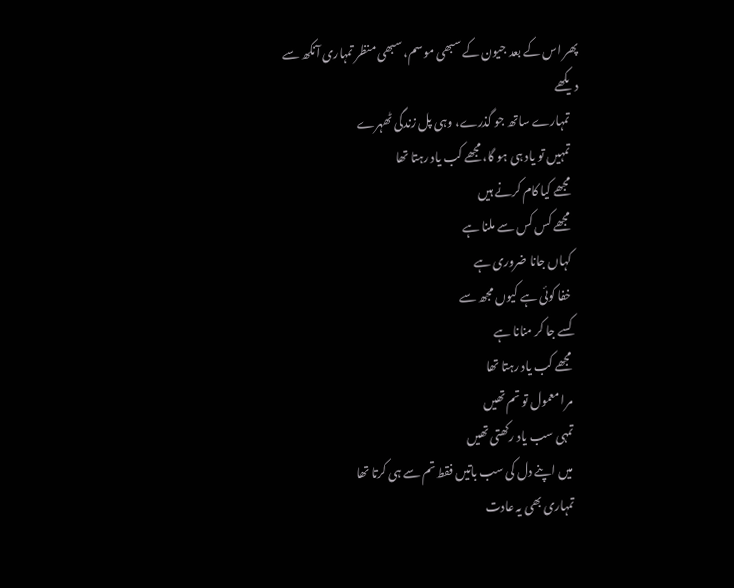پھر اس کے بعد جیون کے سبھی موسم، سبھی منظر تمہاری آنکھ سے دیکھے
    تمہارے ساتھ جو گذرے، وہی پل زندگی ٹھہرے
    تمہیں تو یاد ہی ہو گا، مجھے کب یاد رہتا تھا
    مجھے کیا کام کرنے ہیں
    مجھے کس کس سے ملنا ہے
    کہاں جانا ضروری ہے
    خفا کوئی ہے کیوں مجھ سے
    کسے جا کر منانا ہے
    مجھے کب یاد رہتا تھا
    مرا معمول تو تم تھیں
    تمہی سب یاد رکھتی تھیں
    میں اپنے دل کی سب باتیں فقط تم سے ہی کرتا تھا
    تمہاری بھی یہ عادت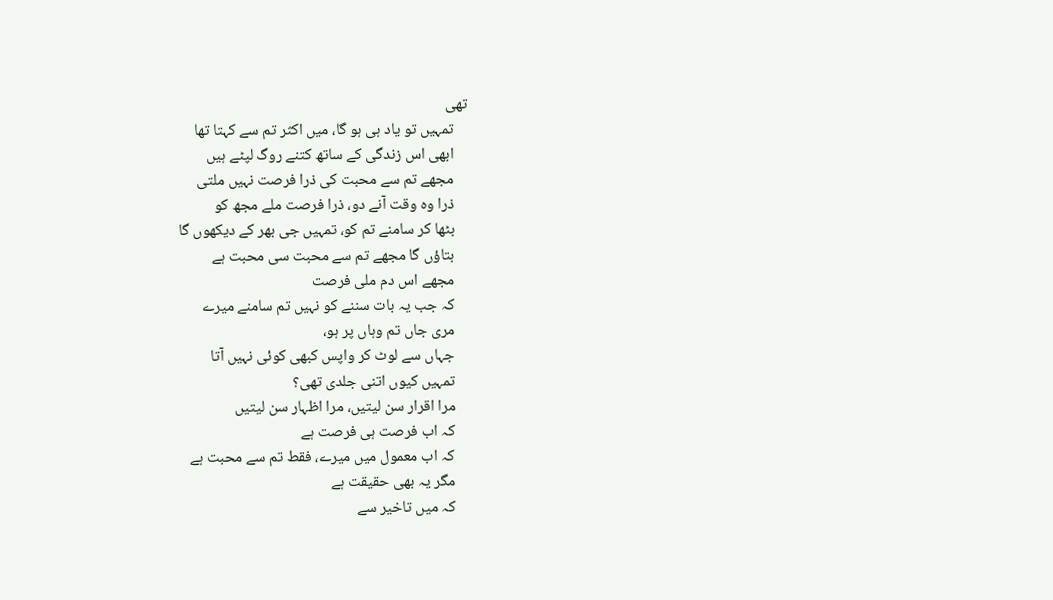تھی
    تمہیں تو یاد ہی ہو گا، میں اکثر تم سے کہتا تھا
    ابھی اس زندگی کے ساتھ کتنے روگ لپٹے ہیں
    مجھے تم سے محبت کی ذرا فرصت نہیں ملتی
    ذرا وہ وقت آنے دو، ذرا فرصت ملے مجھ کو
    بٹھا کر سامنے تم کو، تمہیں جی بھر کے دیکھوں گا
    بتاؤں گا مجھے تم سے محبت سی محبت ہے
    مجھے اس دم ملی فرصت
    کہ جب یہ بات سننے کو نہیں تم سامنے میرے
    مری جاں تم وہاں پر ہو،
    جہاں سے لوٹ کر واپس کبھی کوئی نہیں آتا
    تمہیں کیوں اتنی جلدی تھی؟
    مرا اقرار سن لیتیں، مرا اظہار سن لیتیں
    کہ اب فرصت ہی فرصت ہے
    کہ اب معمول میں میرے، فقط تم سے محبت ہے
    مگر یہ بھی حقیقت ہے
    کہ میں تاخیر سے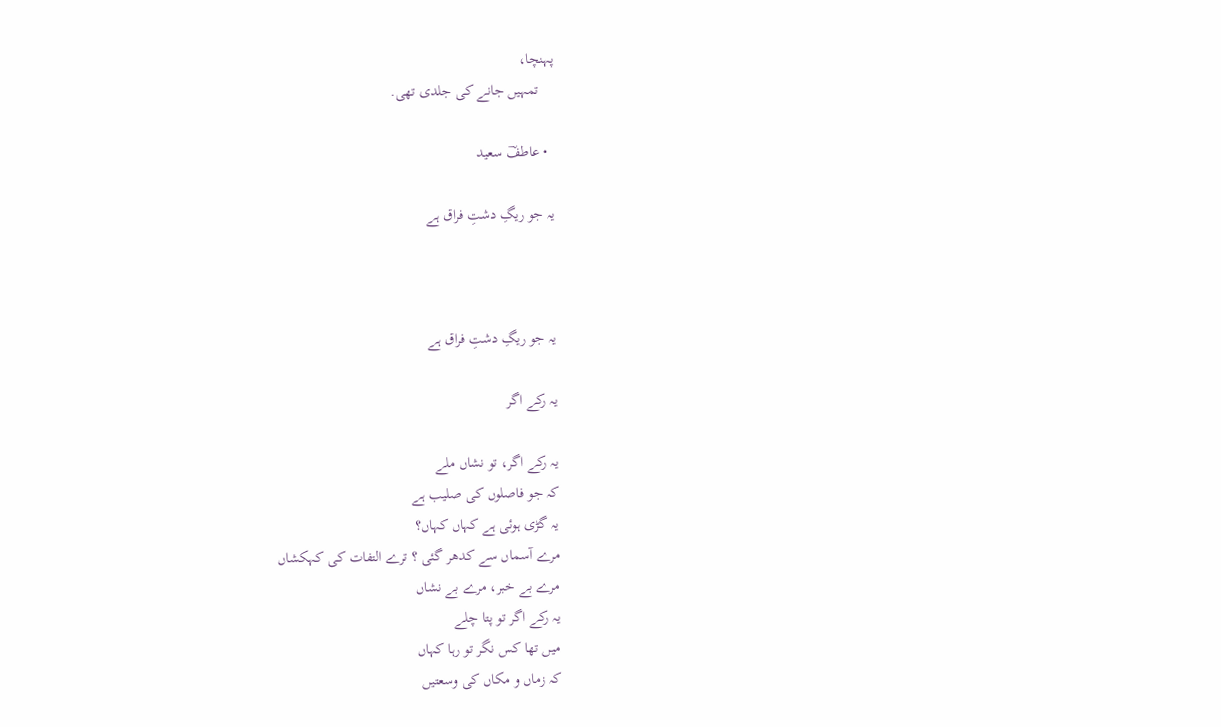پہنچا،
    تمہیں جانے کی جلدی تھی.

  • عاطفؔ سعید

یہ جو ریگِ دشتِ فراق ہے



یہ جو ریگِ دشتِ فراق ہے

یہ رکے اگر

یہ رکے اگر، تو نشاں ملے
کہ جو فاصلوں کی صلیب ہے
یہ گڑی ہوئی ہے کہاں کہاں؟
مرے آسماں سے کدھر گئی ؟ ترے التفات کی کہکشاں
مرے بے خبر، مرے بے نشاں
یہ رکے اگر تو پتا چلے
میں تھا کس نگر تو رہا کہاں
کہ زماں و مکاں کی وسعتیں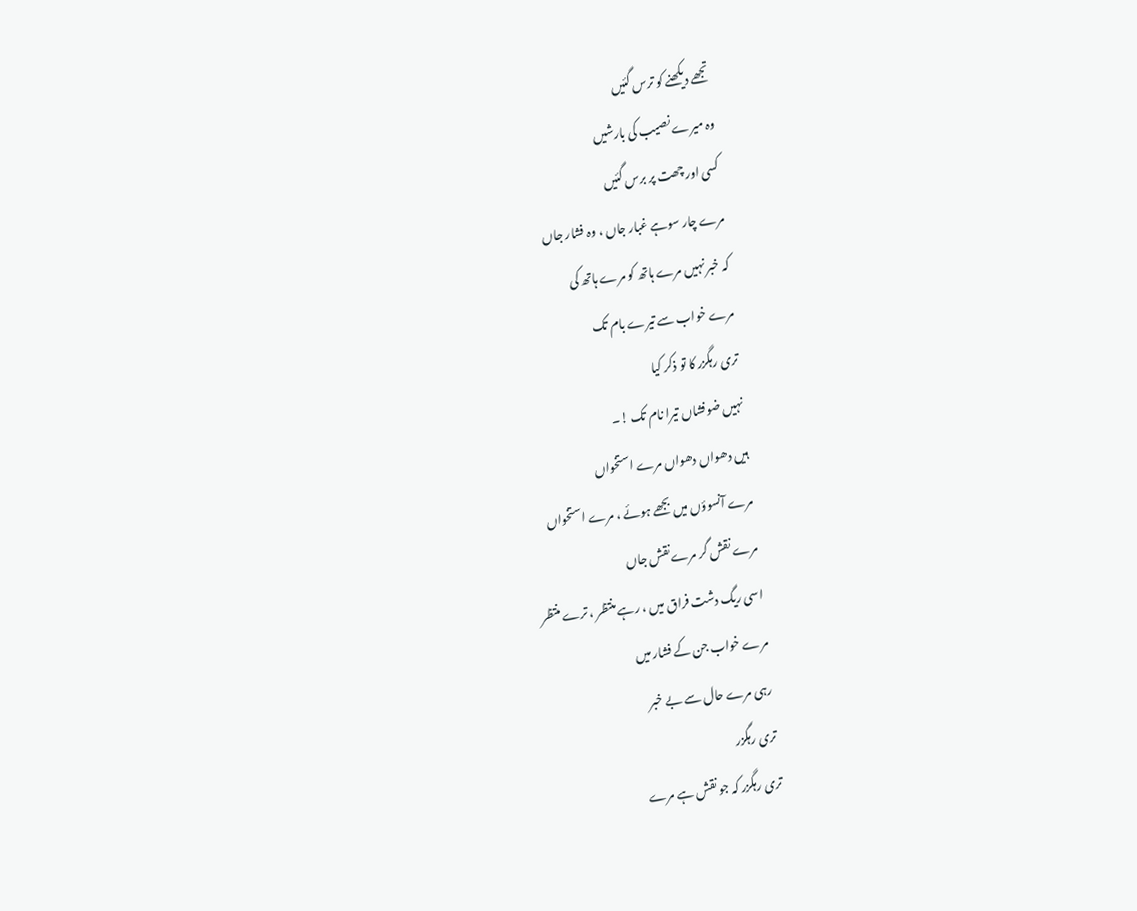تجھے دیکھنے کو ترس گئیں
وہ میرے نصیب کی بارشیں
کسی اور چھت پر برس گئیں
مرے چار سوہے غبار جاں ، وہ فشار جاں
کہ خبر نہیں مرے ہاتھ کو مرے ہاتھ کی
مرے خواب سے تیرے بام تک
تری رہگزر کا تو ذکر کیا
نہیں ضوفشاں تیرا نام تک !۔
ہیں دھواں دھواں مرے استخواں
مرے آنسوؤں میں بجھے ہوئے ، مرے استخواں
مرے نقش گر مرےنقش جاں
اسی ریگ دشت فراق میں ، رہے منتظر ، ترے منتظر
مرے خواب جن کے فشار میں
رہی مرے حال سے بے خبر
تری رہگزر
تری رہگزر کہ جو نقش ہے مرے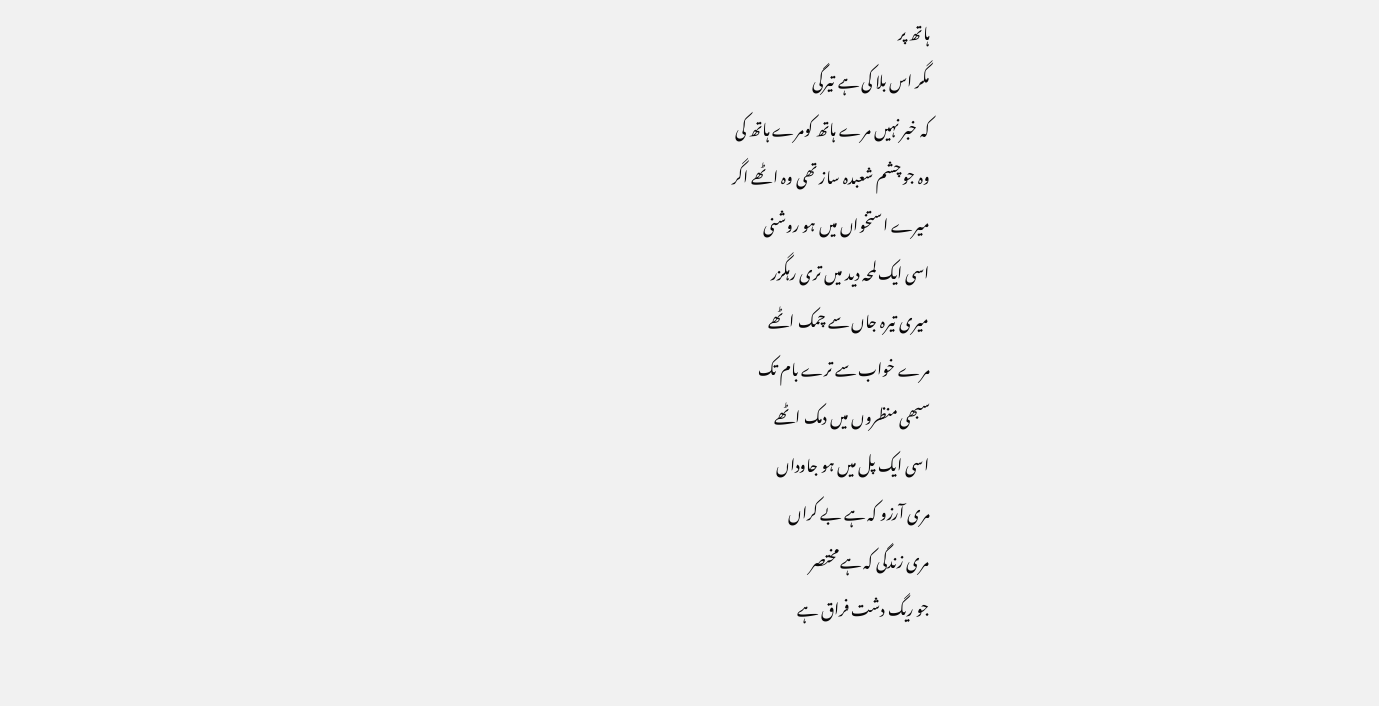ہاتھ پر
مگر اس بلا کی ہے تیرگی
کہ خبر نہیں مرے ہاتھ کومرے ہاتھ کی
وہ جو چشم شعبدہ ساز تھی وہ اٹھے اگر
میرے استخواں میں ہو روشنی
اسی ایک لمحہ دید میں تری رہگزر
میری تیرہ جاں سے چمک اٹھے
مرے خواب سے ترے بام تک
سبھی منظروں میں دمک اٹھے
اسی ایک پل میں ہو جاوداں
مری آرزو کہ ہے بے کراں
مری زندگی کہ ہے مختصر
جو ریگ دشت فراق ہے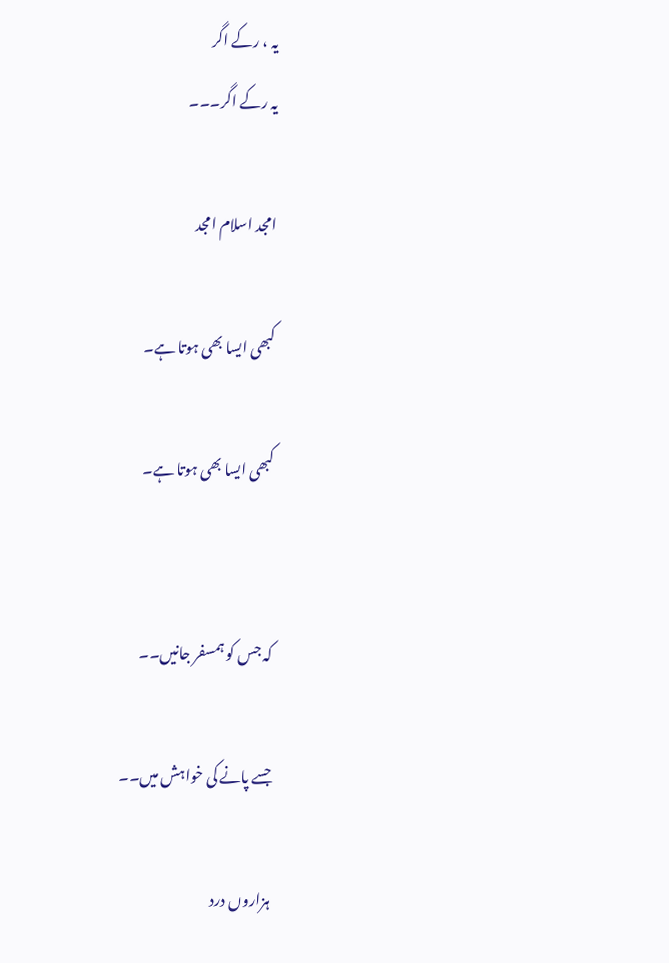یہ ، رکے اگر
یہ رکے اگر۔۔۔

امجد اسلام امجد

کبھی ایسا بھی ہوتا ہے۔

کبھی ایسا بھی ہوتا ہے۔


کہ جس کو ہمسفر جانیں۔۔

جسے پانے کی خواہش میں۔۔

ہزاروں درد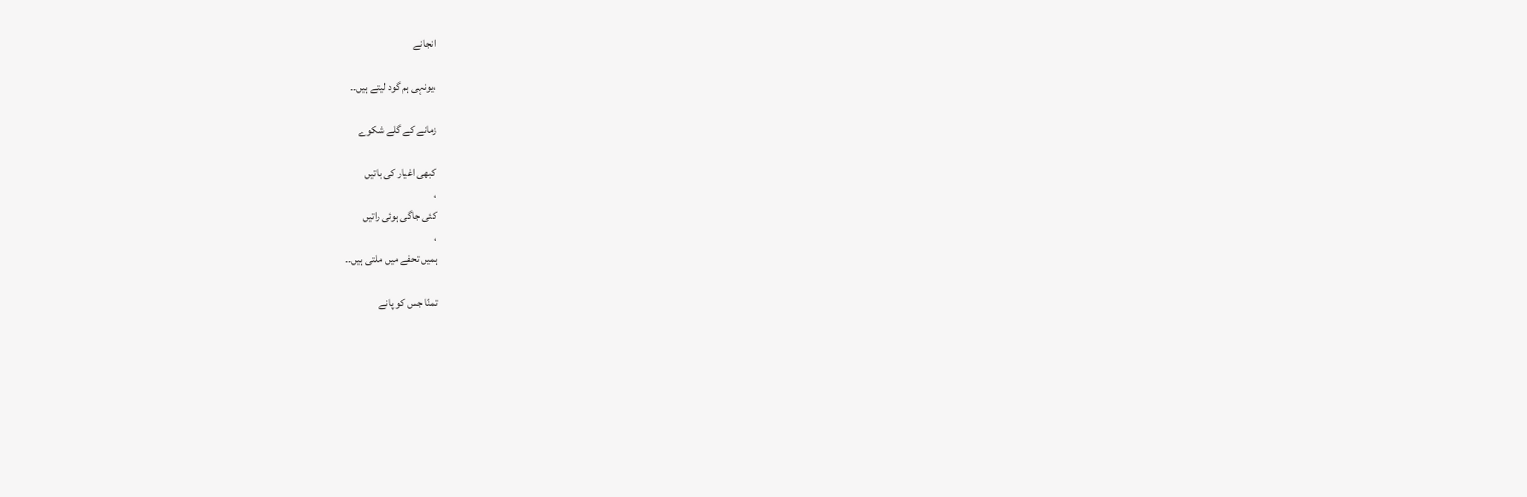انجانے

،یونہی ہم گود لیتے ہیں۔۔

زمانے کے گلے شکوے

کبھی اغیار کی باتیں
،
کئی جاگی ہوئی راتیں
،
ہمیں تحفے میں ملتی ہیں۔۔

تمنّا جس کو پانے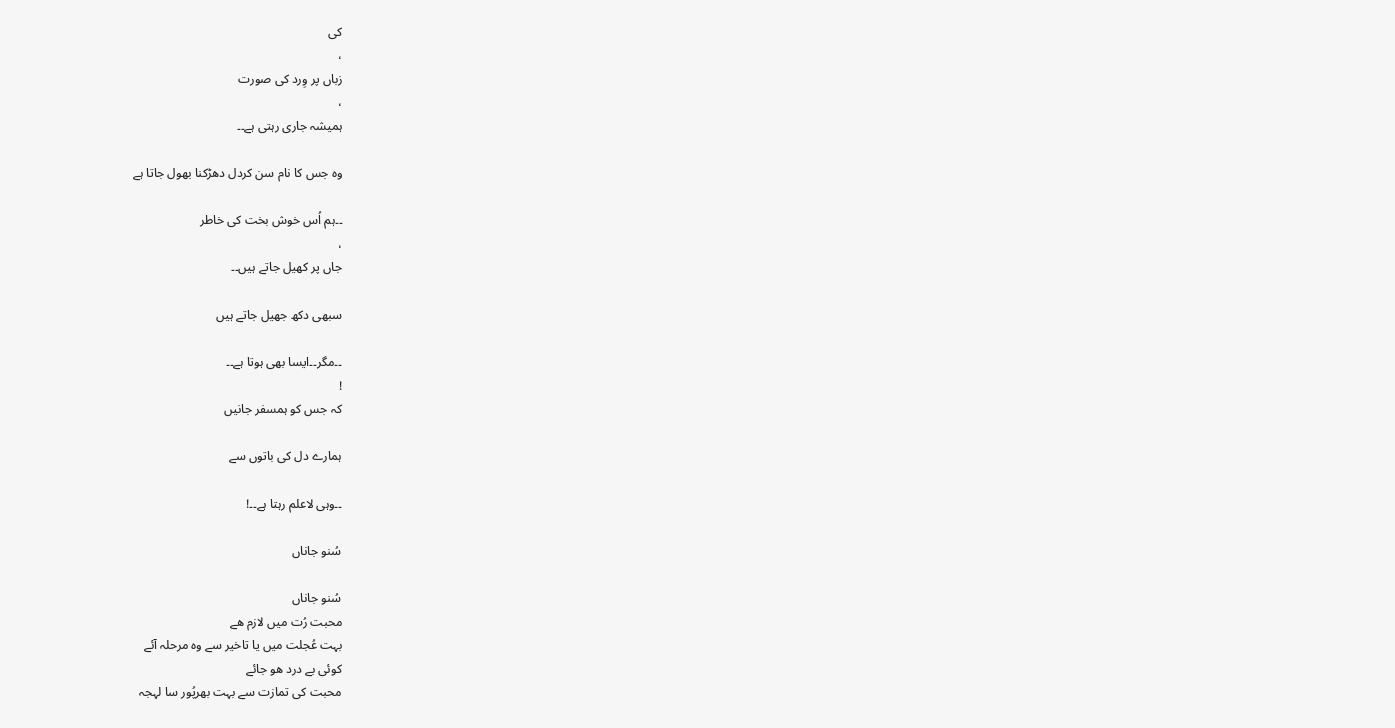کی
،
زباں پر وِرد کی صورت
،
ہمیشہ جاری رہتی ہے۔۔

وہ جس کا نام سن کردل دھڑکنا بھول جاتا ہے

۔۔ہم اُس خوش بخت کی خاطر
،
جاں پر کھیل جاتے ہیں۔۔

سبھی دکھ جھیل جاتے ہیں

۔۔مگر۔۔ایسا بھی ہوتا ہے۔۔
!
کہ جس کو ہمسفر جانیں

ہمارے دل کی باتوں سے

۔۔وہی لاعلم رہتا ہے۔۔!

سُنو جاناں

سُنو جاناں
محبت رُت میں لازم ھے
بہت عُجلت میں یا تاخیر سے وہ مرحلہ آئے
کوئی بے درد ھو جائے
محبت کی تمازت سے بہت بھرپُور سا لہجہ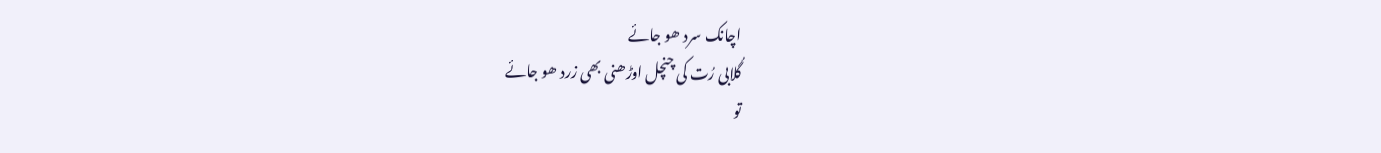اچانک سرد ھو جائے
گُلابی رُت کی چنچل اوڑھنی بھی زرد ھو جائے
تو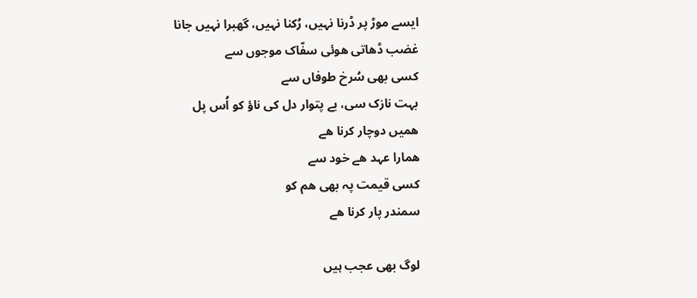ایسے موڑ پر ڈرنا نہیں، رُکنا نہیں، گھبرا نہیں جانا
غضب ڈھاتی ھوئی سفّاک موجوں سے
کسی بھی سُرخ طوفاں سے
بہت نازک سی، بے پتوار دل کی ناؤ کو اُس پل
ھمیں دوچار کرنا ھے
ھمارا عہد ھے خود سے
کسی قیمت پہ بھی ھم کو
سمندر پار کرنا ھے

لوگ بھی عجب ہیں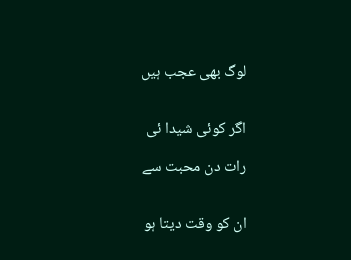لوگ بھی عجب ہیں


اگر کوئی شیدا ئی

رات دن محبت سے


ان کو وقت دیتا ہو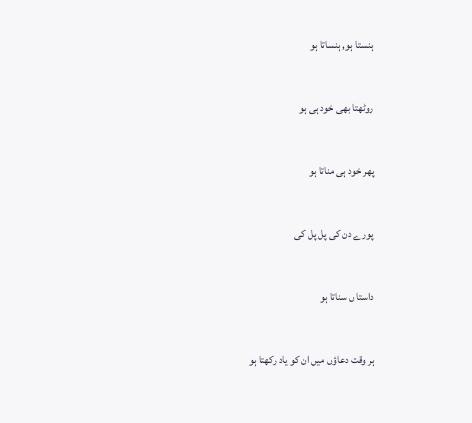ہنستا ہو, ہنساتا ہو


روٹھتا بھی خود ہی ہو


پھر خود ہی مناتا ہو


پورے دن کی پل پل کی


داستا ں سناتا ہو


ہر وقت دعاؤں میں ان کو یاد رکھتا ہو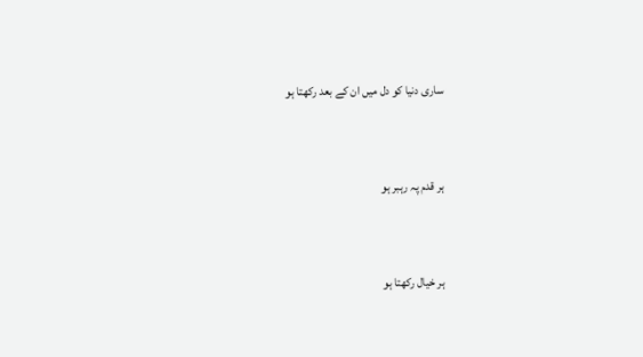ساری دنیا کو دل میں ان کے بعد رکھتا ہو


ہر قدم پہ رہبر ہو


ہر خیال رکھتا ہو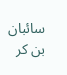سائبان بن کر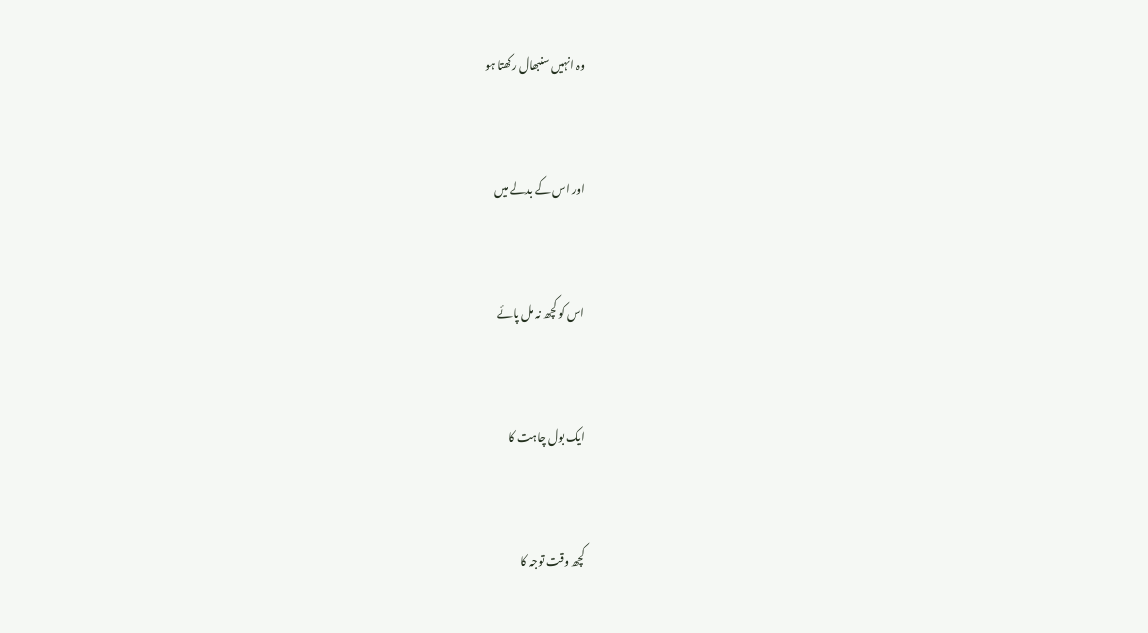وہ انہیں سنبھال رکھتا ہو


اور اس کے بدلے میں


اس کو کچھ نہ مل پائے


ایک بول چاہت کا


کچھ وقت توجہ کا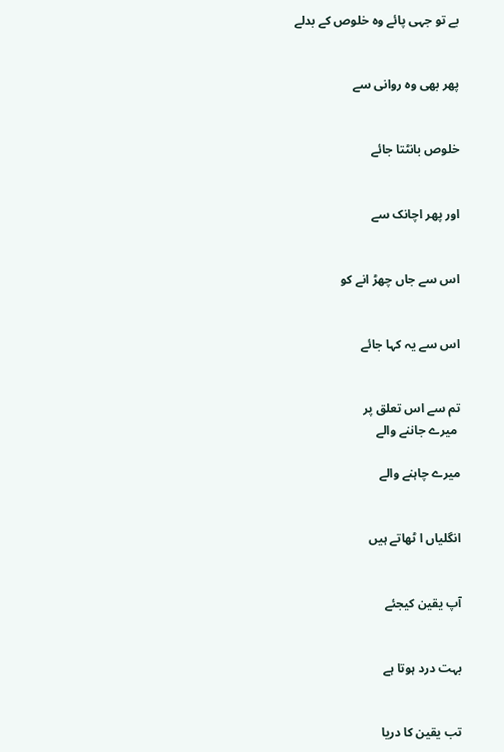بے تو جہی پائے وہ خلوص کے بدلے


پھر بھی وہ روانی سے


خلوص بانٹتا جائے


اور پھر اچانک سے


اس سے جاں چھڑ انے کو


اس سے یہ کہا جائے


تم سے اس تعلق پر
 میرے جاننے والے

میرے چاہنے والے


انگلیاں ا ٹھاتے ہیں


آپ یقین کیجئے


بہت درد ہوتا ہے


تب یقین کا دریا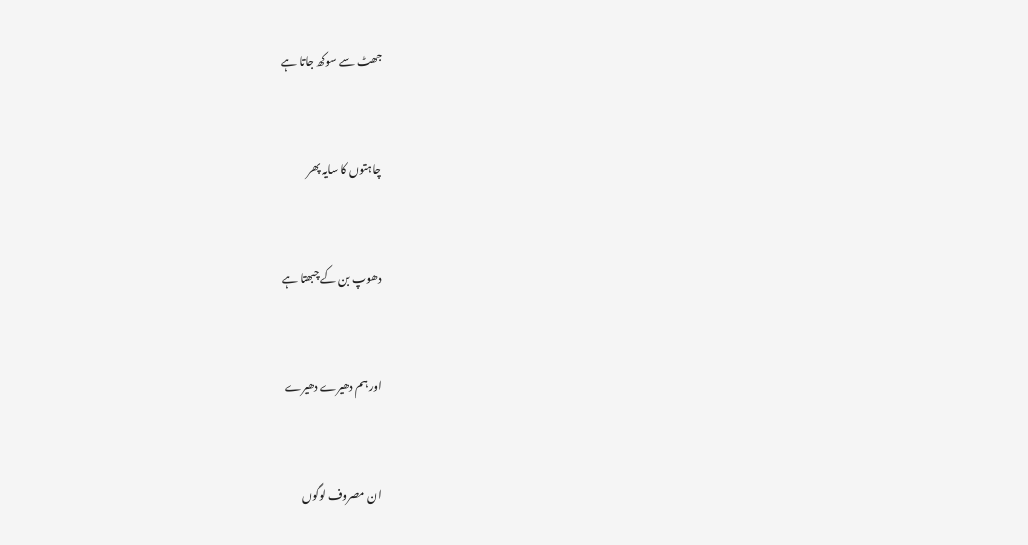جھٹ سے سوکھ جاتا ہے


چاہتوں کا سایہ پھر


دھوپ بن کے چبھتا ہے


اور ہم دھیرے دھیرے


ان مصروف لوگوں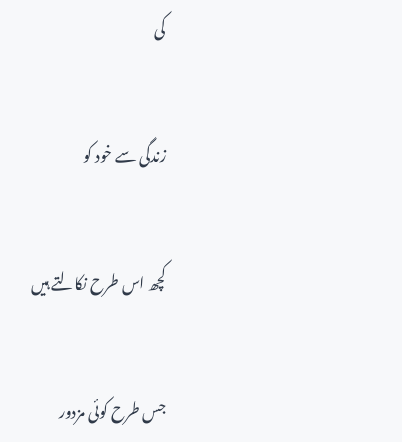کی


زندگی سے خود کو


کچھ اس طرح نکالتے ہیں


جس طرح کوئی مزدور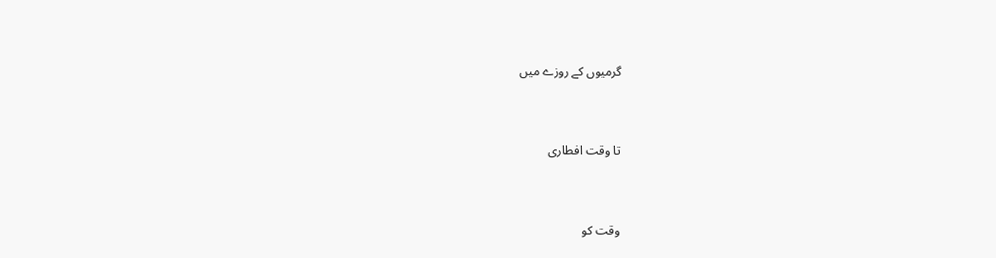گرمیوں کے روزے میں


تا وقت افطاری


وقت کو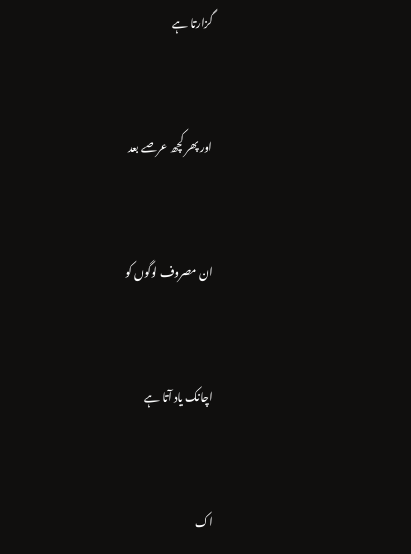گزارتا ہے


اور پھر کچھ عرصے بعد


ان مصروف لوگوں کو


اچانک یاد آتا ہے


اک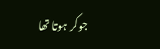جوکر ہوتا تھا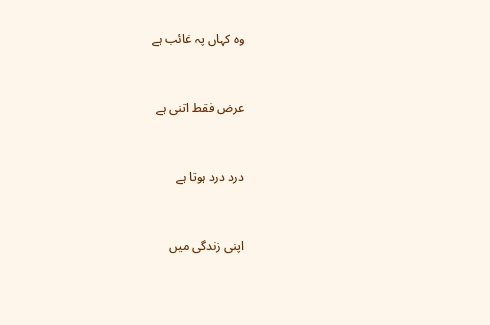وہ کہاں پہ غائب ہے


عرض فقط اتنی ہے


درد درد ہوتا ہے


اپنی زندگی میں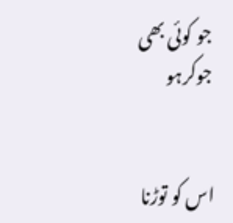جو کوئی بھی جوکرہو


اس کو توڑنا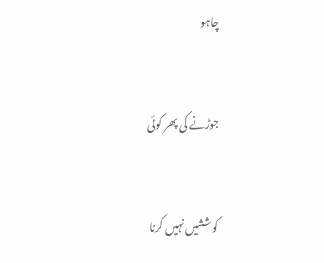چاہو


جوڑنے کی پھر کوئی


کوششیں نہیں کرنا